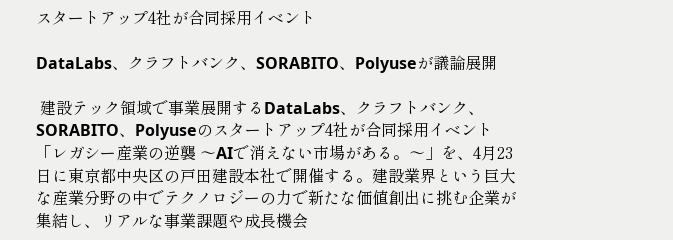スタートアップ4社が合同採用イベント

DataLabs、クラフトバンク、SORABITO、Polyuseが議論展開

 建設テック領域で事業展開するDataLabs、クラフトバンク、SORABITO、Polyuseのスタートアップ4社が合同採用イベント「レガシー産業の逆襲 〜AIで消えない市場がある。〜」を、4月23日に東京都中央区の戸田建設本社で開催する。建設業界という巨大な産業分野の中でテクノロジーの力で新たな価値創出に挑む企業が集結し、リアルな事業課題や成長機会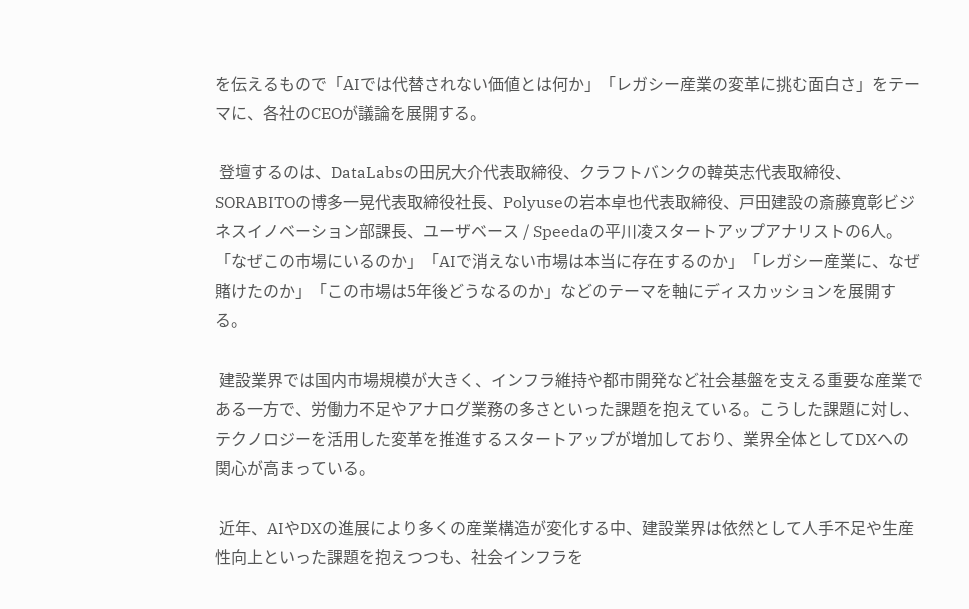を伝えるもので「AIでは代替されない価値とは何か」「レガシー産業の変革に挑む面白さ」をテーマに、各社のCEOが議論を展開する。

 登壇するのは、DataLabsの田尻大介代表取締役、クラフトバンクの韓英志代表取締役、SORABITOの博多一晃代表取締役社長、Polyuseの岩本卓也代表取締役、戸田建設の斎藤寛彰ビジネスイノベーション部課長、ユーザベース / Speedaの平川凌スタートアップアナリストの6人。「なぜこの市場にいるのか」「AIで消えない市場は本当に存在するのか」「レガシー産業に、なぜ賭けたのか」「この市場は5年後どうなるのか」などのテーマを軸にディスカッションを展開する。

 建設業界では国内市場規模が大きく、インフラ維持や都市開発など社会基盤を支える重要な産業である一方で、労働力不足やアナログ業務の多さといった課題を抱えている。こうした課題に対し、テクノロジーを活用した変革を推進するスタートアップが増加しており、業界全体としてDXへの関心が高まっている。

 近年、AIやDXの進展により多くの産業構造が変化する中、建設業界は依然として人手不足や生産性向上といった課題を抱えつつも、社会インフラを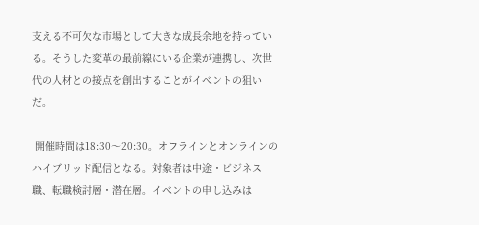支える不可欠な市場として大きな成長余地を持っている。そうした変革の最前線にいる企業が連携し、次世代の人材との接点を創出することがイベントの狙いだ。

 開催時間は18:30〜20:30。オフラインとオンラインのハイブリッド配信となる。対象者は中途・ビジネス職、転職検討層・潜在層。イベントの申し込みは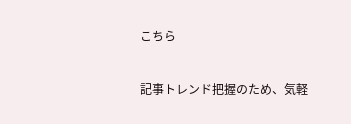こちら

記事トレンド把握のため、気軽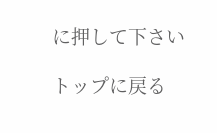に押して下さい

トップに戻る